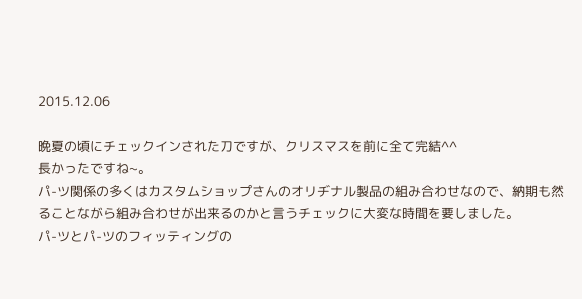2015.12.06

晩夏の頃にチェックインされた刀ですが、クリスマスを前に全て完結^^
長かったですね~。
パ-ツ関係の多くはカスタムショップさんのオリヂナル製品の組み合わせなので、納期も然ることながら組み合わせが出来るのかと言うチェックに大変な時間を要しました。
パ-ツとパ-ツのフィッティングの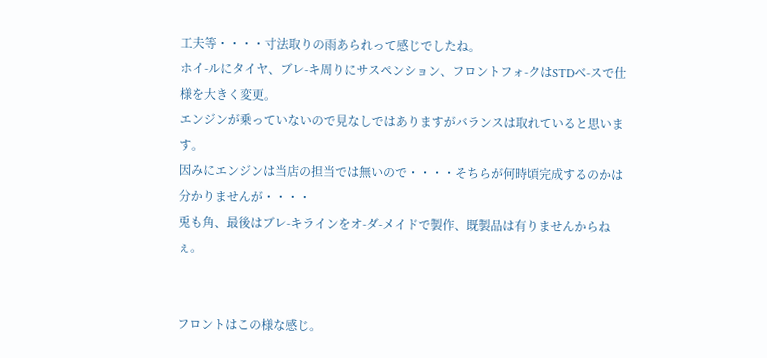工夫等・・・・寸法取りの雨あられって感じでしたね。
ホイ-ルにタイヤ、ブレ-キ周りにサスペンション、フロントフォ-クはSTDベ-スで仕様を大きく変更。
エンジンが乗っていないので見なしではありますがバランスは取れていると思います。
因みにエンジンは当店の担当では無いので・・・・そちらが何時頃完成するのかは分かりませんが・・・・
兎も角、最後はブレ-キラインをオ-ダ-メイドで製作、既製品は有りませんからねぇ。


フロントはこの様な感じ。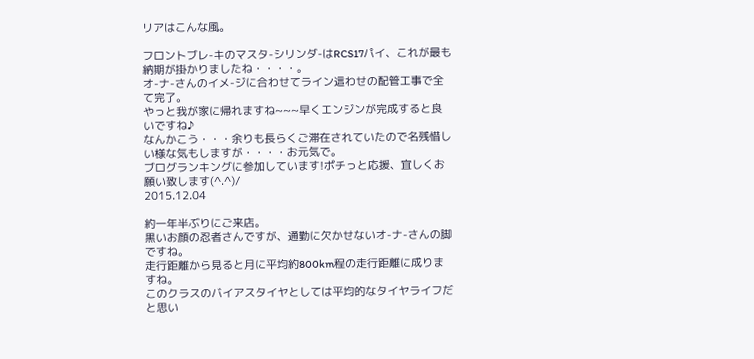リアはこんな風。

フロントブレ-キのマスタ-シリンダ-はRCS17パイ、これが最も納期が掛かりましたね・・・・。
オ-ナ-さんのイメ-ジに合わせてライン這わせの配管工事で全て完了。
やっと我が家に帰れますね~~~早くエンジンが完成すると良いですね♪
なんかこう・・・余りも長らくご滞在されていたので名残惜しい様な気もしますが・・・・お元気で。
ブログランキングに参加しています!ポチっと応援、宜しくお願い致します(^.^)/
2015.12.04

約一年半ぶりにご来店。
黒いお顔の忍者さんですが、通勤に欠かせないオ-ナ-さんの脚ですね。
走行距離から見ると月に平均約800km程の走行距離に成りますね。
このクラスのバイアスタイヤとしては平均的なタイヤライフだと思い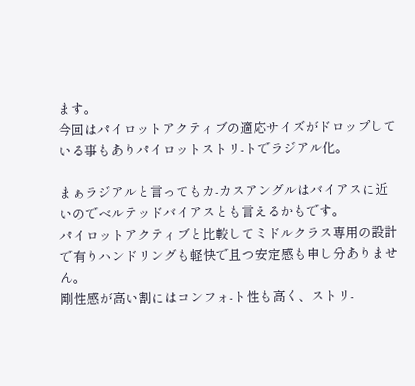ます。
今回はパイロットアクティブの適応サイズがドロップしている事もありパイロットストリ-トでラジアル化。

まぁラジアルと言ってもカ-カスアングルはバイアスに近いのでベルテッドバイアスとも言えるかもです。
パイロットアクティブと比較してミドルクラス専用の設計で有りハンドリングも軽快で且つ安定感も申し分ありません。
剛性感が高い割にはコンフォ-ト性も高く、ストリ-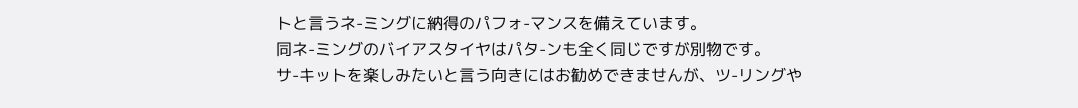トと言うネ-ミングに納得のパフォ-マンスを備えています。
同ネ-ミングのバイアスタイヤはパタ-ンも全く同じですが別物です。
サ-キットを楽しみたいと言う向きにはお勧めできませんが、ツ-リングや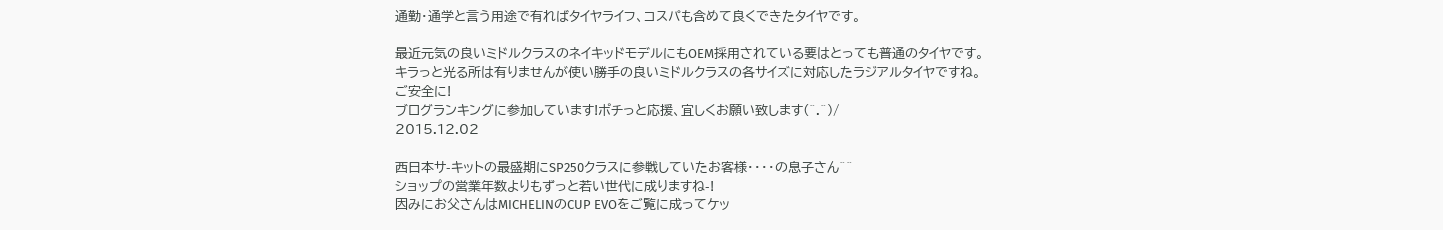通勤・通学と言う用途で有ればタイヤライフ、コスパも含めて良くできたタイヤです。

最近元気の良いミドルクラスのネイキッドモデルにもOEM採用されている要はとっても普通のタイヤです。
キラっと光る所は有りませんが使い勝手の良いミドルクラスの各サイズに対応したラジアルタイヤですね。
ご安全に!
ブログランキングに参加しています!ポチっと応援、宜しくお願い致します(^.^)/
2015.12.02

西日本サ-キットの最盛期にSP250クラスに参戦していたお客様・・・・の息子さん^^
ショップの営業年数よりもずっと若い世代に成りますね-!
因みにお父さんはMICHELINのCUP EVOをご覧に成ってケッ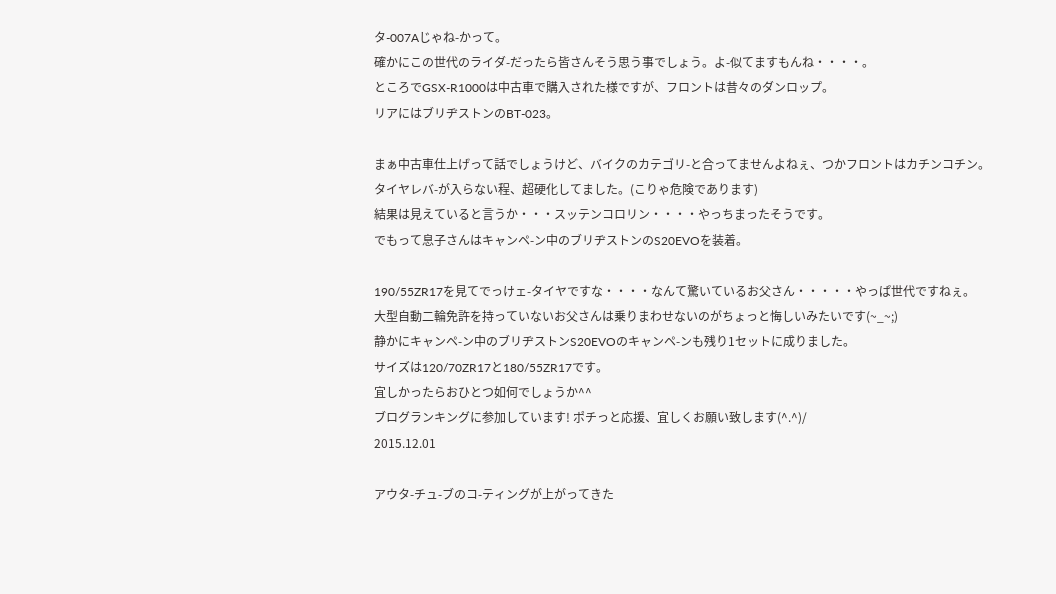タ-007Aじゃね-かって。
確かにこの世代のライダ-だったら皆さんそう思う事でしょう。よ-似てますもんね・・・・。
ところでGSX-R1000は中古車で購入された様ですが、フロントは昔々のダンロップ。
リアにはブリヂストンのBT-023。

まぁ中古車仕上げって話でしょうけど、バイクのカテゴリ-と合ってませんよねぇ、つかフロントはカチンコチン。
タイヤレバ-が入らない程、超硬化してました。(こりゃ危険であります)
結果は見えていると言うか・・・スッテンコロリン・・・・やっちまったそうです。
でもって息子さんはキャンペ-ン中のブリヂストンのS20EVOを装着。

190/55ZR17を見てでっけェ-タイヤですな・・・・なんて驚いているお父さん・・・・・やっぱ世代ですねぇ。
大型自動二輪免許を持っていないお父さんは乗りまわせないのがちょっと悔しいみたいです(~_~;)
静かにキャンペ-ン中のブリヂストンS20EVOのキャンペ-ンも残り1セットに成りました。
サイズは120/70ZR17と180/55ZR17です。
宜しかったらおひとつ如何でしょうか^^
ブログランキングに参加しています! ポチっと応援、宜しくお願い致します(^.^)/
2015.12.01

アウタ-チュ-ブのコ-ティングが上がってきた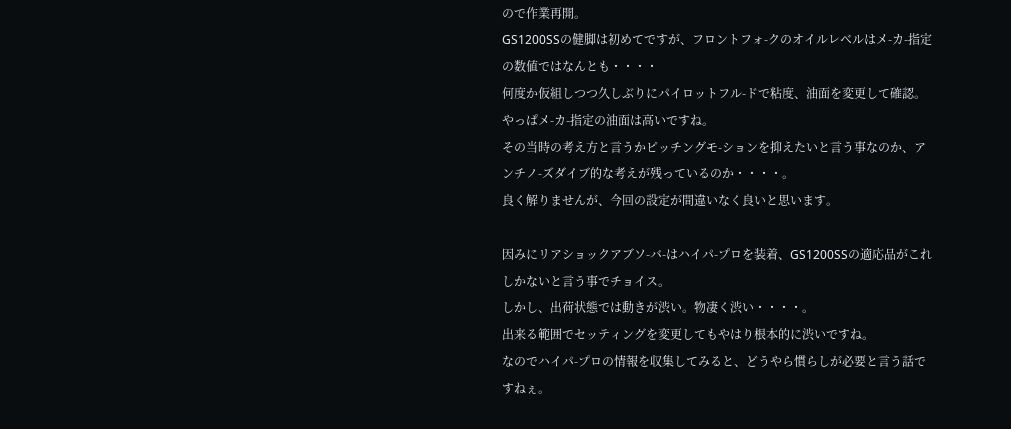ので作業再開。
GS1200SSの健脚は初めてですが、フロントフォ-クのオイルレベルはメ-カ-指定の数値ではなんとも・・・・
何度か仮組しつつ久しぶりにパイロットフル-ドで粘度、油面を変更して確認。
やっぱメ-カ-指定の油面は高いですね。
その当時の考え方と言うかピッチングモ-ションを抑えたいと言う事なのか、アンチノ-ズダイブ的な考えが残っているのか・・・・。
良く解りませんが、今回の設定が間違いなく良いと思います。

因みにリアショックアブソ-バ-はハイパ-プロを装着、GS1200SSの適応品がこれしかないと言う事でチョイス。
しかし、出荷状態では動きが渋い。物凄く渋い・・・・。
出来る範囲でセッティングを変更してもやはり根本的に渋いですね。
なのでハイパ-プロの情報を収集してみると、どうやら慣らしが必要と言う話ですねぇ。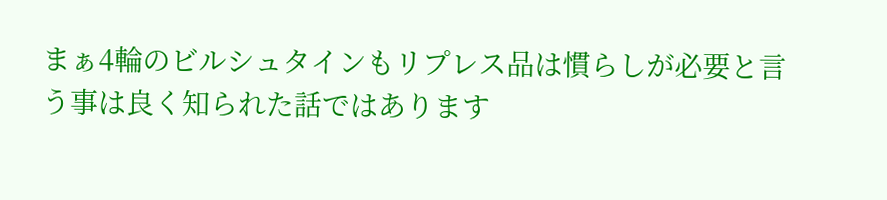まぁ4輪のビルシュタインもリプレス品は慣らしが必要と言う事は良く知られた話ではあります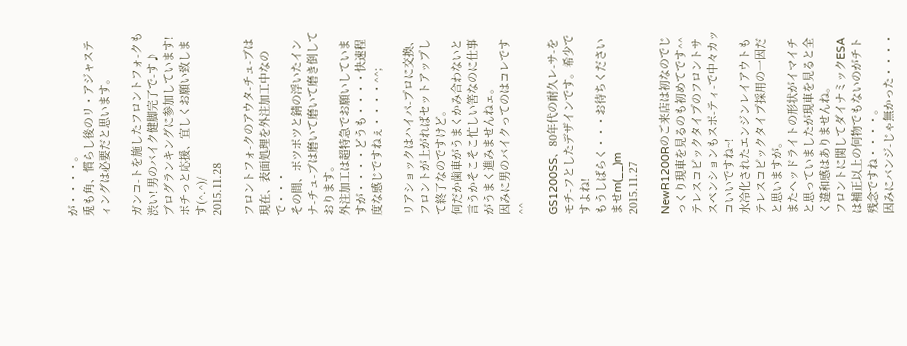が・・・・。
兎も角、慣らし後のリ・アジャスティングは必要だと思います。

ガンコ-トを施したフロントフォ-クも渋い! 男のバイク健脚完了で-す♪
ブログランキングに参加しています! ポチっと応援、宜しくお願い致します(^.^)/
2015.11.28

フロントフォ-クのアウタ-チュ-ブは現在、表面処理を外注加工中なので・・・
その間、ポツポツと錆の浮いたインナ-チュ-ブは磨いて磨いて磨き倒しております。
外注加工は超特急でお願いしていますが・・・・どうも・・・・快速程度な感じですねぇ・・・・^^;

リアショックはハイパ-プロに交換、フロントが上がればセットアップして終了なのですけど。
何だか歯車がうまくかみ合わないと言うかそこそこ忙しい筈なのに仕事がうまく進みませんねェ。
因みに男のバイクってのはコレです^^

GS1200SS、80年代の耐久レ-サ-をモチ-フとしたデザインです。希少ですよね!
もうしばらく・・・お待ちくださいませm(__)m
2015.11.27

NewR1200Rのご来店は初なのでじっくり現車を見るのも初めてです^^
テレスコピックタイプのフロントサスペンションもスポ-ティ-で中々カッコいいですね~!
水冷化されたエンジンレイアウトもテレスコピックタイプ採用の一因だと思いますが。
またヘッドライトの形状がイマイチと思っていましたが現車を見ると全く違和感はありませんね。
フロントに関してダイナミックESAは補正以上の何物でもないのがチト残念ですね・・・・。
因みにバンジ-じゃ無かった・・・・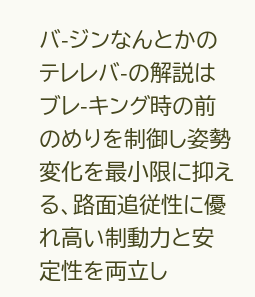バ-ジンなんとかのテレレバ-の解説はブレ-キング時の前のめりを制御し姿勢変化を最小限に抑える、路面追従性に優れ高い制動力と安定性を両立し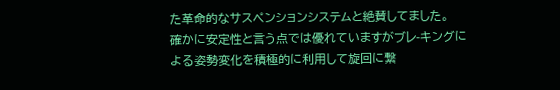た革命的なサスペンションシステムと絶賛してました。
確かに安定性と言う点では優れていますがブレ-キングによる姿勢変化を積極的に利用して旋回に繋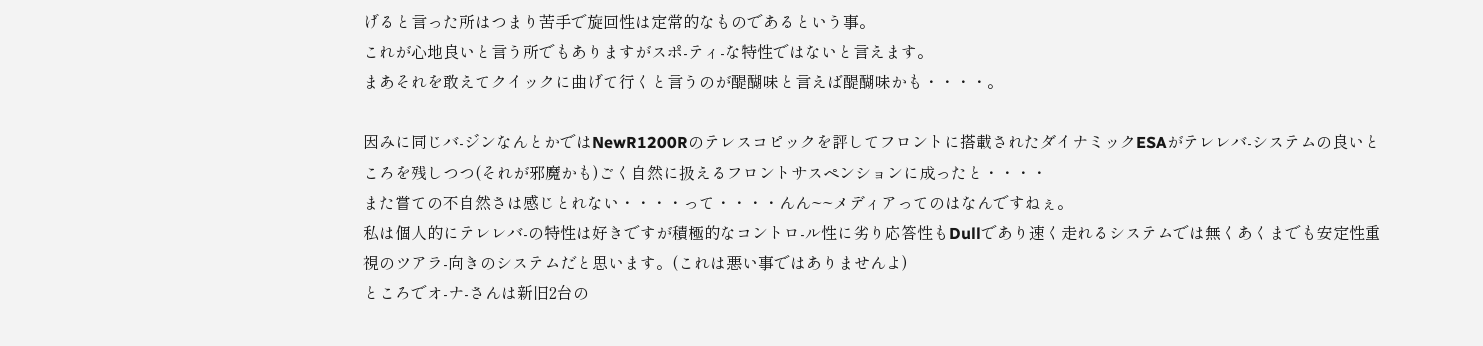げると言った所はつまり苦手で旋回性は定常的なものであるという事。
これが心地良いと言う所でもありますがスポ-ティ-な特性ではないと言えます。
まあそれを敢えてクイックに曲げて行くと言うのが醍醐味と言えば醍醐味かも・・・・。

因みに同じバ-ジンなんとかではNewR1200Rのテレスコピックを評してフロントに搭載されたダイナミックESAがテレレバ-システムの良いところを残しつつ(それが邪魔かも)ごく自然に扱えるフロントサスペンションに成ったと・・・・
また嘗ての不自然さは感じとれない・・・・って・・・・んん~~メディアってのはなんですねぇ。
私は個人的にテレレバ-の特性は好きですが積極的なコントロ-ル性に劣り応答性もDullであり速く走れるシステムでは無くあくまでも安定性重視のツアラ-向きのシステムだと思います。(これは悪い事ではありませんよ)
ところでオ-ナ-さんは新旧2台の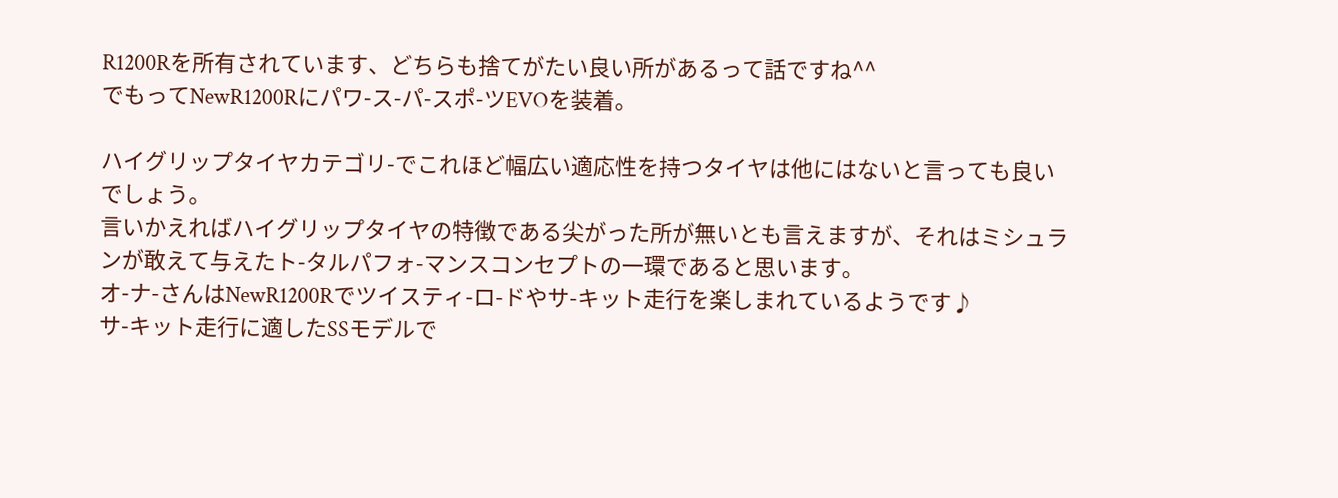R1200Rを所有されています、どちらも捨てがたい良い所があるって話ですね^^
でもってNewR1200Rにパワ-ス-パ-スポ-ツEVOを装着。

ハイグリップタイヤカテゴリ-でこれほど幅広い適応性を持つタイヤは他にはないと言っても良いでしょう。
言いかえればハイグリップタイヤの特徴である尖がった所が無いとも言えますが、それはミシュランが敢えて与えたト-タルパフォ-マンスコンセプトの一環であると思います。
オ-ナ-さんはNewR1200Rでツイスティ-ロ-ドやサ-キット走行を楽しまれているようです♪
サ-キット走行に適したSSモデルで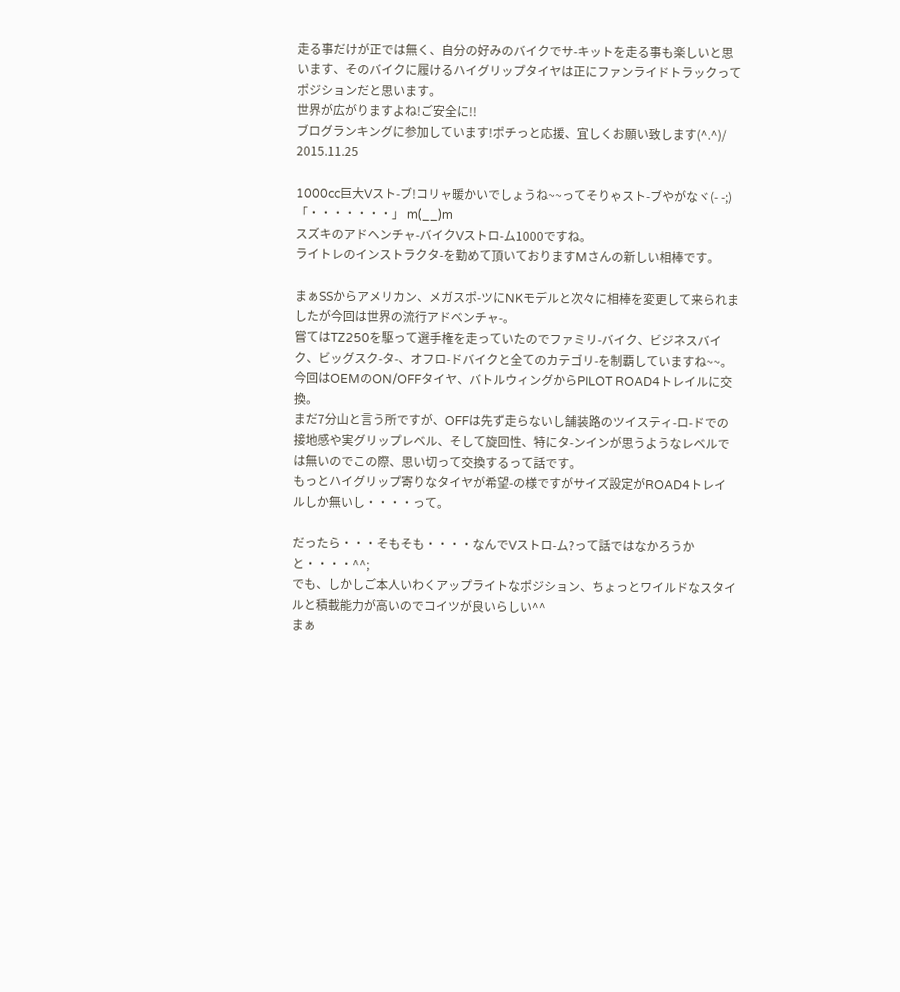走る事だけが正では無く、自分の好みのバイクでサ-キットを走る事も楽しいと思います、そのバイクに履けるハイグリップタイヤは正にファンライドトラックってポジションだと思います。
世界が広がりますよね!ご安全に!!
ブログランキングに参加しています!ポチっと応援、宜しくお願い致します(^.^)/
2015.11.25

1000cc巨大Vスト-ブ!コリャ暖かいでしょうね~~ってそりゃスト-ブやがなヾ(- -;)
「・・・・・・・」 m(__)m
スズキのアドヘンチャ-バイクVストロ-ム1000ですね。
ライトレのインストラクタ-を勤めて頂いておりますMさんの新しい相棒です。

まぁSSからアメリカン、メガスポ-ツにNKモデルと次々に相棒を変更して来られましたが今回は世界の流行アドベンチャ-。
嘗てはTZ250を駆って選手権を走っていたのでファミリ-バイク、ビジネスバイク、ビッグスク-タ-、オフロ-ドバイクと全てのカテゴリ-を制覇していますね~~。
今回はOEMのON/OFFタイヤ、バトルウィングからPILOT ROAD4トレイルに交換。
まだ7分山と言う所ですが、OFFは先ず走らないし舗装路のツイスティ-ロ-ドでの接地感や実グリップレベル、そして旋回性、特にタ-ンインが思うようなレベルでは無いのでこの際、思い切って交換するって話です。
もっとハイグリップ寄りなタイヤが希望-の様ですがサイズ設定がROAD4トレイルしか無いし・・・・って。

だったら・・・そもそも・・・・なんでVストロ-ム?って話ではなかろうかと・・・・^^;
でも、しかしご本人いわくアップライトなポジション、ちょっとワイルドなスタイルと積載能力が高いのでコイツが良いらしい^^
まぁ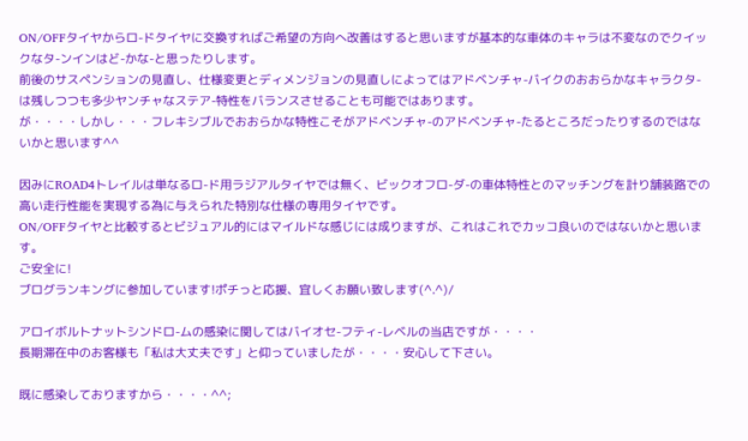ON/OFFタイヤからロ-ドタイヤに交換すればご希望の方向へ改善はすると思いますが基本的な車体のキャラは不変なのでクイックなタ-ンインはど-かな-と思ったりします。
前後のサスペンションの見直し、仕様変更とディメンジョンの見直しによってはアドベンチャ-バイクのおおらかなキャラクタ-は残しつつも多少ヤンチャなステア-特性をバランスさせることも可能ではあります。
が・・・・しかし・・・フレキシブルでおおらかな特性こそがアドベンチャ-のアドベンチャ-たるところだったりするのではないかと思います^^

因みにROAD4トレイルは単なるロ-ド用ラジアルタイヤでは無く、ビックオフロ-ダ-の車体特性とのマッチングを計り舗装路での高い走行性能を実現する為に与えられた特別な仕様の専用タイヤです。
ON/OFFタイヤと比較するとビジュアル的にはマイルドな感じには成りますが、これはこれでカッコ良いのではないかと思います。
ご安全に!
ブログランキングに参加しています!ポチっと応援、宜しくお願い致します(^.^)/

アロイボルトナットシンドロ-ムの感染に関してはバイオセ-フティ-レベルの当店ですが・・・・
長期滞在中のお客様も「私は大丈夫です」と仰っていましたが・・・・安心して下さい。

既に感染しておりますから・・・・^^;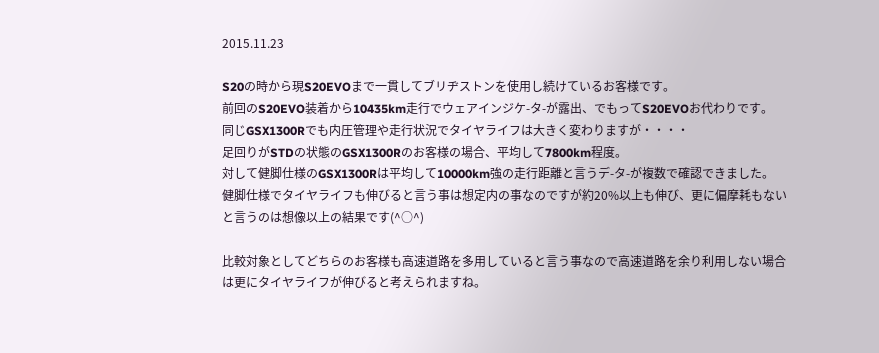2015.11.23

S20の時から現S20EVOまで一貫してブリヂストンを使用し続けているお客様です。
前回のS20EVO装着から10435km走行でウェアインジケ-タ-が露出、でもってS20EVOお代わりです。
同じGSX1300Rでも内圧管理や走行状況でタイヤライフは大きく変わりますが・・・・
足回りがSTDの状態のGSX1300Rのお客様の場合、平均して7800km程度。
対して健脚仕様のGSX1300Rは平均して10000km強の走行距離と言うデ-タ-が複数で確認できました。
健脚仕様でタイヤライフも伸びると言う事は想定内の事なのですが約20%以上も伸び、更に偏摩耗もないと言うのは想像以上の結果です(^○^)

比較対象としてどちらのお客様も高速道路を多用していると言う事なので高速道路を余り利用しない場合は更にタイヤライフが伸びると考えられますね。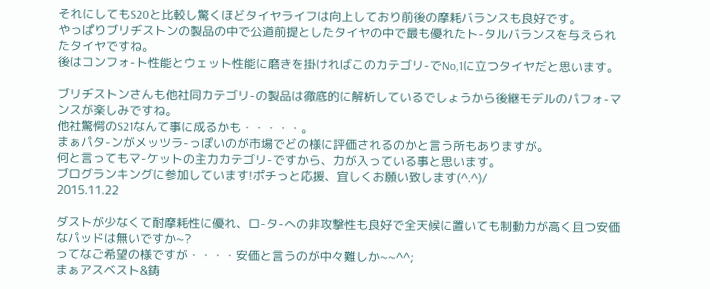それにしてもS20と比較し驚くほどタイヤライフは向上しており前後の摩耗バランスも良好です。
やっぱりブリヂストンの製品の中で公道前提としたタイヤの中で最も優れたト-タルバランスを与えられたタイヤですね。
後はコンフォ-ト性能とウェット性能に磨きを掛ければこのカテゴリ-でNo,1に立つタイヤだと思います。

ブリヂストンさんも他社同カテゴリ-の製品は徹底的に解析しているでしょうから後継モデルのパフォ-マンスが楽しみですね。
他社驚愕のS21なんて事に成るかも・・・・・。
まぁパタ-ンがメッツラ-っぽいのが市場でどの様に評価されるのかと言う所もありますが。
何と言ってもマ-ケットの主力カテゴリ-ですから、力が入っている事と思います。
ブログランキングに参加しています!ポチっと応援、宜しくお願い致します(^.^)/
2015.11.22

ダストが少なくて耐摩耗性に優れ、ロ-タ-への非攻撃性も良好で全天候に置いても制動力が高く且つ安価なパッドは無いですか~?
ってなご希望の様ですが・・・・安価と言うのが中々難しか~~^^;
まぁアスベスト&鋳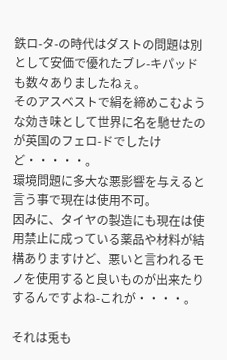鉄ロ-タ-の時代はダストの問題は別として安価で優れたブレ-キパッドも数々ありましたねぇ。
そのアスベストで絹を締めこむような効き味として世界に名を馳せたのが英国のフェロ-ドでしたけど・・・・・。
環境問題に多大な悪影響を与えると言う事で現在は使用不可。
因みに、タイヤの製造にも現在は使用禁止に成っている薬品や材料が結構ありますけど、悪いと言われるモノを使用すると良いものが出来たりするんですよね-これが・・・・。

それは兎も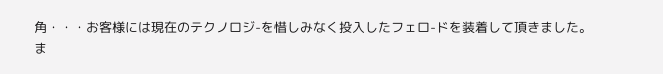角・・・お客様には現在のテクノロジ-を惜しみなく投入したフェロ-ドを装着して頂きました。
ま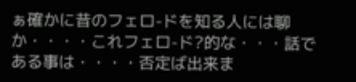ぁ確かに昔のフェロ-ドを知る人には聊か・・・・これフェロ-ド?的な・・・話である事は・・・・否定ば出来ま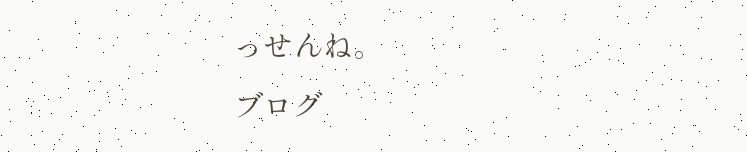っせんね。
ブログ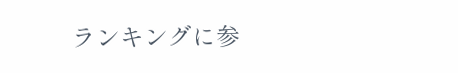ランキングに参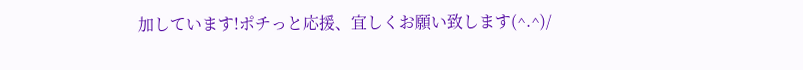加しています!ポチっと応援、宜しくお願い致します(^.^)/